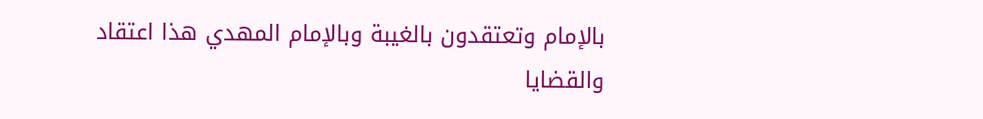بالإمام وتعتقدون بالغيبة وبالإمام المهدي هذا اعتقاد والقضايا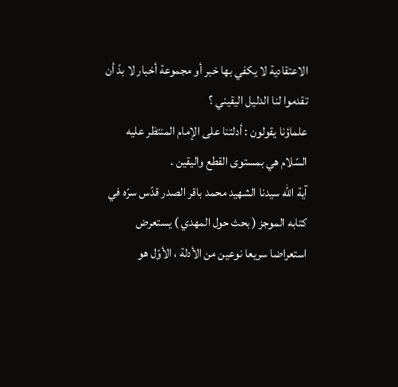الاعتقادية لا يكفي بها خبر أو مجموعة أخبار لا بدّ أن تقدموا لنا الدليل اليقيني ؟
علماؤنا يقولون : أدلتنا على الإمام المنتظر عليه السّلام هي بمستوى القطع واليقين .
آية اللّه سيدنا الشهيد محمد باقر الصدر قدّس سرّه في كتابه الموجز ( بحث حول المهدي ) يستعرض استعراضا سريعا نوعين من الأدلة ، الأوّل هو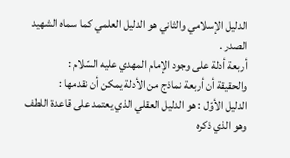الدليل الإسلامي والثاني هو الدليل العلمي كما سماه الشهيد الصدر .
أربعة أدلة على وجود الإمام المهدي عليه السّلام :
والحقيقة أن أربعة نماذج من الأدلة يمكن أن نقدمها :
الدليل الأوّل : هو الدليل العقلي الذي يعتمد على قاعدة اللطف وهو الذي ذكره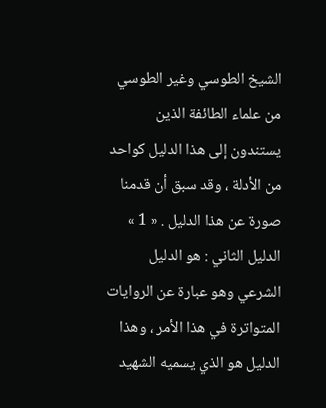الشيخ الطوسي وغير الطوسي من علماء الطائفة الذين يستندون إلى هذا الدليل كواحد من الأدلة ، وقد سبق أن قدمنا صورة عن هذا الدليل . « 1 »
الدليل الثاني : هو الدليل الشرعي وهو عبارة عن الروايات المتواترة في هذا الأمر ، وهذا الدليل هو الذي يسميه الشهيد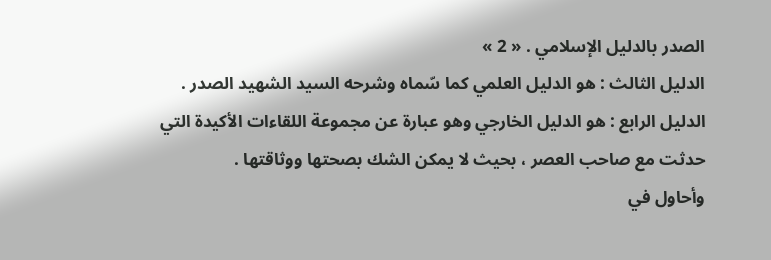الصدر بالدليل الإسلامي . « 2 »
الدليل الثالث : هو الدليل العلمي كما سّماه وشرحه السيد الشهيد الصدر .
الدليل الرابع : هو الدليل الخارجي وهو عبارة عن مجموعة اللقاءات الأكيدة التي حدثت مع صاحب العصر ، بحيث لا يمكن الشك بصحتها ووثاقتها .
وأحاول في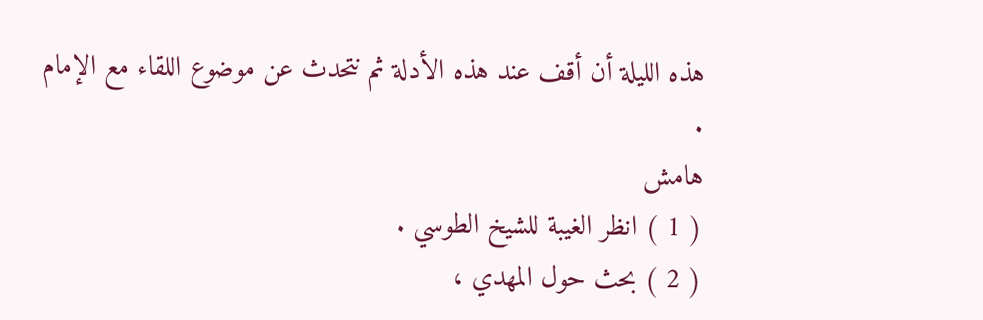هذه الليلة أن أقف عند هذه الأدلة ثم نتحدث عن موضوع اللقاء مع الإمام .
هامش
( 1 ) انظر الغيبة للشيخ الطوسي .
( 2 ) بحث حول المهدي ،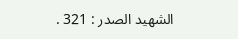الشهيد الصدر : 321 .